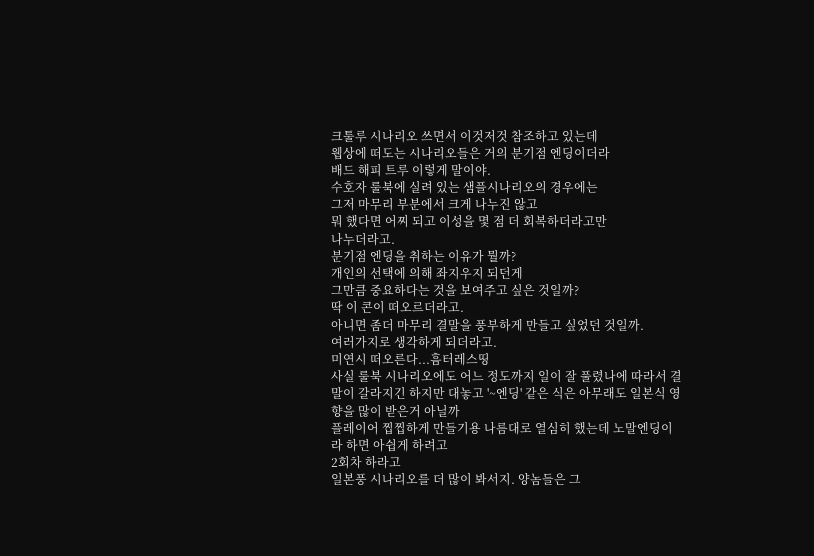크툴루 시나리오 쓰면서 이것저것 참조하고 있는데
웹상에 떠도는 시나리오들은 거의 분기점 엔딩이더라
배드 해피 트루 이렇게 말이야.
수호자 룰북에 실려 있는 샘플시나리오의 경우에는
그저 마무리 부분에서 크게 나누진 않고
뭐 했다면 어찌 되고 이성을 몇 점 더 회복하더라고만
나누더라고.
분기점 엔딩을 취하는 이유가 뭘까?
개인의 선택에 의해 좌지우지 되던게
그만큼 중요하다는 것을 보여주고 싶은 것일까?
딱 이 콘이 떠오르더라고.
아니면 좀더 마무리 결말을 풍부하게 만들고 싶었던 것일까.
여러가지로 생각하게 되더라고.
미연시 떠오른다...흠터레스띵
사실 룰북 시나리오에도 어느 정도까지 일이 잘 풀렸나에 따라서 결말이 갈라지긴 하지만 대놓고 '~엔딩' 같은 식은 아무래도 일본식 영향을 많이 받은거 아닐까
플레이어 찝찝하게 만들기용 나름대로 열심히 했는데 노말엔딩이라 하면 아쉽게 하려고
2회차 하라고
일본풍 시나리오를 더 많이 봐서지. 양놈들은 그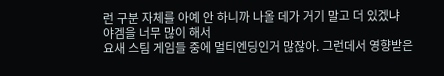런 구분 자체를 아예 안 하니까 나올 데가 거기 말고 더 있겠냐
야겜을 너무 많이 해서
요새 스팀 게임들 중에 멀티엔딩인거 많잖아. 그런데서 영향받은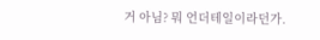거 아님? 뭐 언더테일이라던가.